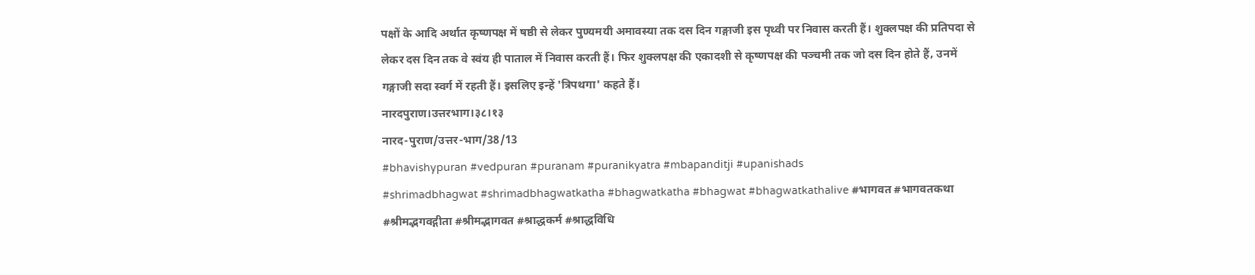पक्षों के आदि अर्थात कृष्णपक्ष में षष्ठी से लेकर पुण्यमयी अमावस्या तक दस दिन गङ्गाजी इस पृथ्वी पर निवास करती हैं। शुक्लपक्ष की प्रतिपदा से लेकर दस दिन तक वे स्वंय ही पाताल में निवास करती हैं। फिर शुक्लपक्ष की एकादशी से कृष्णपक्ष की पञ्चमी तक जो दस दिन होते हैं, उनमें गङ्गाजी सदा स्वर्ग में रहती हैं। इसलिए इन्हें 'त्रिपथगा' कहते हैं।
नारदपुराण।उत्तरभाग।३८।१३
नारद-पुराण/उत्तर-भाग/38/13
#bhavishypuran #vedpuran #puranam #puranikyatra #mbapanditji #upanishads
#shrimadbhagwat #shrimadbhagwatkatha #bhagwatkatha #bhagwat #bhagwatkathalive #भागवत #भागवतकथा #श्रीमद्भगवद्गीता #श्रीमद्भागवत #श्राद्धकर्म #श्राद्धविधि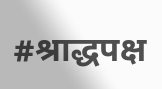#श्राद्धपक्ष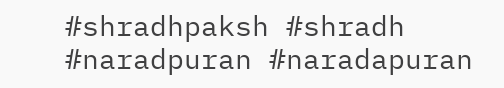#shradhpaksh #shradh #naradpuran #naradapuran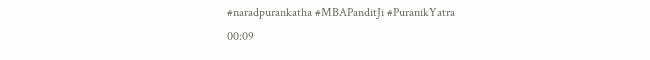#naradpurankatha #MBAPanditJi #PuranikYatra
00:09